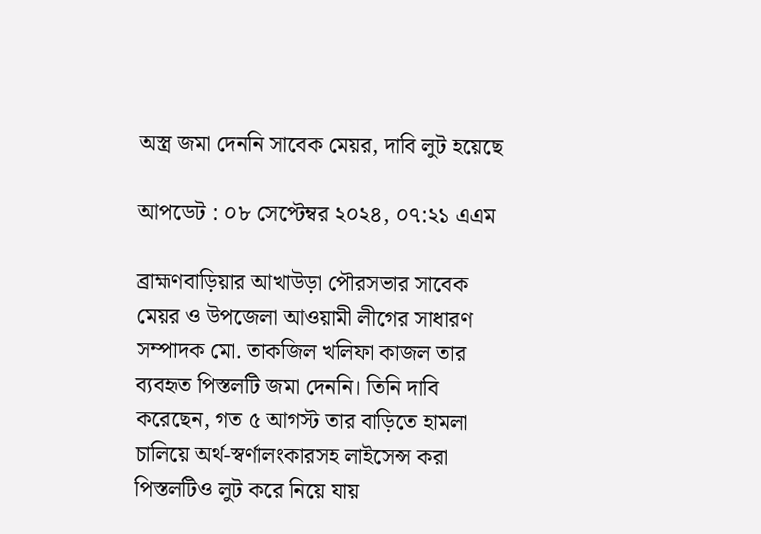অস্ত্র জমা দেননি সাবেক মেয়র, দাবি লুট হয়েছে

আপডেট : ০৮ সেপ্টেম্বর ২০২৪, ০৭:২১ এএম

ব্রাহ্মণবাড়িয়ার আখাউড়া পৌরসভার সাবেক মেয়র ও উপজেলা আওয়ামী লীগের সাধারণ সম্পাদক মো. তাকজিল খলিফা কাজল তার ব্যবহৃত পিস্তলটি জমা দেননি। তিনি দাবি করেছেন, গত ৫ আগস্ট তার বাড়িতে হামলা চালিয়ে অর্থ-স্বর্ণালংকারসহ লাইসেন্স করা পিস্তলটিও লুট করে নিয়ে যায়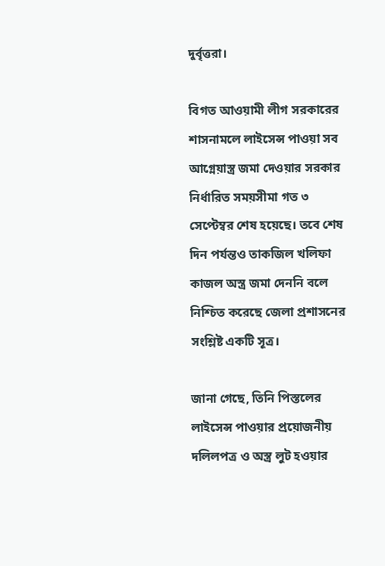দুর্বৃত্তরা।

বিগত আওয়ামী লীগ সরকারের শাসনামলে লাইসেন্স পাওয়া সব আগ্নেয়াস্ত্র জমা দেওয়ার সরকার নির্ধারিত সময়সীমা গত ৩ সেপ্টেম্বর শেষ হয়েছে। তবে শেষ দিন পর্যন্তও তাকজিল খলিফা কাজল অস্ত্র জমা দেননি বলে নিশ্চিত করেছে জেলা প্রশাসনের সংশ্লিষ্ট একটি সূত্র।

জানা গেছে, তিনি পিস্তলের লাইসেন্স পাওয়ার প্রয়োজনীয় দলিলপত্র ও অস্ত্র লুট হওয়ার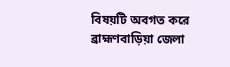বিষয়টি অবগত করে ব্রাহ্মণবাড়িয়া জেলা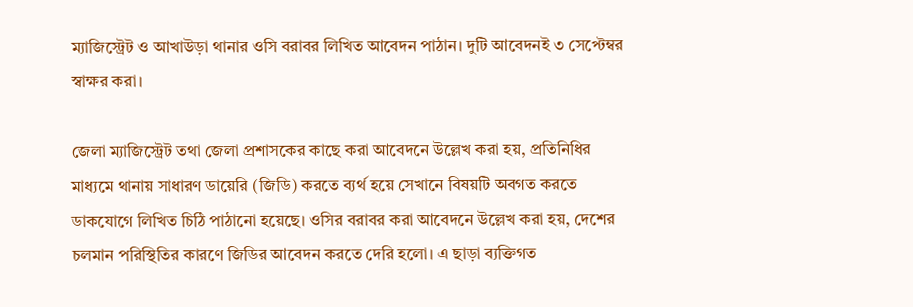ম্যাজিস্ট্রেট ও আখাউড়া থানার ওসি বরাবর লিখিত আবেদন পাঠান। দুটি আবেদনই ৩ সেপ্টেম্বর স্বাক্ষর করা।

জেলা ম্যাজিস্ট্রেট তথা জেলা প্রশাসকের কাছে করা আবেদনে উল্লেখ করা হয়, প্রতিনিধির মাধ্যমে থানায় সাধারণ ডায়েরি (জিডি) করতে ব্যর্থ হয়ে সেখানে বিষয়টি অবগত করতে ডাকযোগে লিখিত চিঠি পাঠানো হয়েছে। ওসির বরাবর করা আবেদনে উল্লেখ করা হয়, দেশের চলমান পরিস্থিতির কারণে জিডির আবেদন করতে দেরি হলো। এ ছাড়া ব্যক্তিগত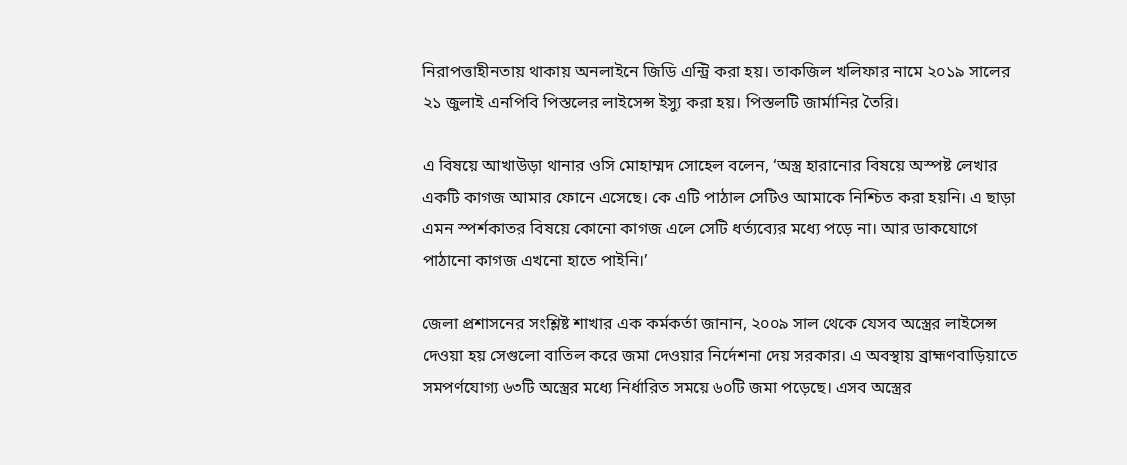নিরাপত্তাহীনতায় থাকায় অনলাইনে জিডি এন্ট্রি করা হয়। তাকজিল খলিফার নামে ২০১৯ সালের ২১ জুলাই এনপিবি পিস্তলের লাইসেন্স ইস্যু করা হয়। পিস্তলটি জার্মানির তৈরি।

এ বিষয়ে আখাউড়া থানার ওসি মোহাম্মদ সোহেল বলেন, ‘অস্ত্র হারানোর বিষয়ে অস্পষ্ট লেখার একটি কাগজ আমার ফোনে এসেছে। কে এটি পাঠাল সেটিও আমাকে নিশ্চিত করা হয়নি। এ ছাড়া এমন স্পর্শকাতর বিষয়ে কোনো কাগজ এলে সেটি ধর্ত্যব্যের মধ্যে পড়ে না। আর ডাকযোগে পাঠানো কাগজ এখনো হাতে পাইনি।’

জেলা প্রশাসনের সংশ্লিষ্ট শাখার এক কর্মকর্তা জানান, ২০০৯ সাল থেকে যেসব অস্ত্রের লাইসেন্স দেওয়া হয় সেগুলো বাতিল করে জমা দেওয়ার নির্দেশনা দেয় সরকার। এ অবস্থায় ব্রাহ্মণবাড়িয়াতে সমপর্ণযোগ্য ৬৩টি অস্ত্রের মধ্যে নির্ধারিত সময়ে ৬০টি জমা পড়েছে। এসব অস্ত্রের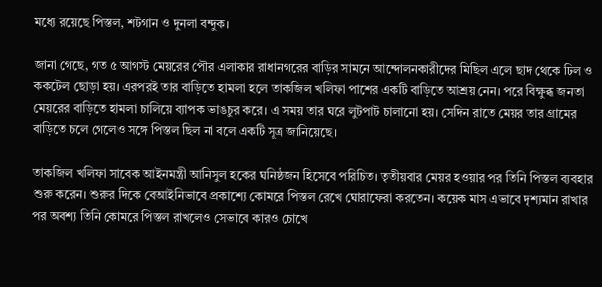মধ্যে রয়েছে পিস্তল, শটগান ও দুনলা বন্দুক।

জানা গেছে, গত ৫ আগস্ট মেয়রের পৌর এলাকার রাধানগরের বাড়ির সামনে আন্দোলনকারীদের মিছিল এলে ছাদ থেকে ঢিল ও ককটেল ছোড়া হয়। এরপরই তার বাড়িতে হামলা হলে তাকজিল খলিফা পাশের একটি বাড়িতে আশ্রয় নেন। পরে বিক্ষুব্ধ জনতা মেয়রের বাড়িতে হামলা চালিয়ে ব্যাপক ভাঙচুর করে। এ সময় তার ঘরে লুটপাট চালানো হয়। সেদিন রাতে মেয়র তার গ্রামের বাড়িতে চলে গেলেও সঙ্গে পিস্তল ছিল না বলে একটি সূত্র জানিয়েছে।

তাকজিল খলিফা সাবেক আইনমন্ত্রী আনিসুল হকের ঘনিষ্ঠজন হিসেবে পরিচিত। তৃতীয়বার মেয়র হওয়ার পর তিনি পিস্তল ব্যবহার শুরু করেন। শুরুর দিকে বেআইনিভাবে প্রকাশ্যে কোমরে পিস্তল রেখে ঘোরাফেরা করতেন। কয়েক মাস এভাবে দৃশ্যমান রাখার পর অবশ্য তিনি কোমরে পিস্তল রাখলেও সেভাবে কারও চোখে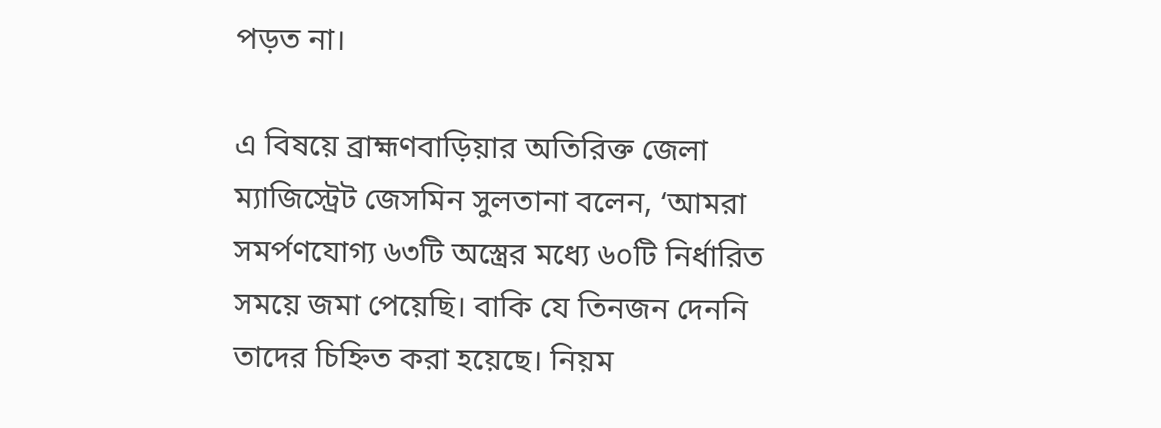পড়ত না।

এ বিষয়ে ব্রাহ্মণবাড়িয়ার অতিরিক্ত জেলা ম্যাজিস্ট্রেট জেসমিন সুলতানা বলেন, ‘আমরা সমর্পণযোগ্য ৬৩টি অস্ত্রের মধ্যে ৬০টি নির্ধারিত সময়ে জমা পেয়েছি। বাকি যে তিনজন দেননি তাদের চিহ্নিত করা হয়েছে। নিয়ম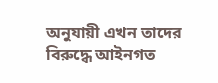অনুযায়ী এখন তাদের বিরুদ্ধে আইনগত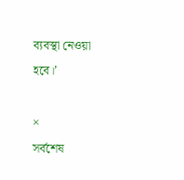ব্যবস্থা নেওয়া হবে।’

×
সর্বশেষ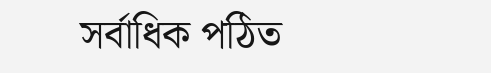সর্বাধিক পঠিত